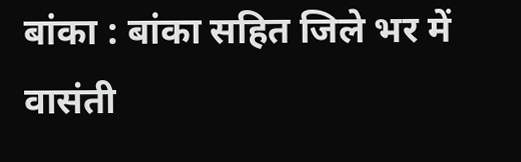बांका : बांका सहित जिले भर में वासंती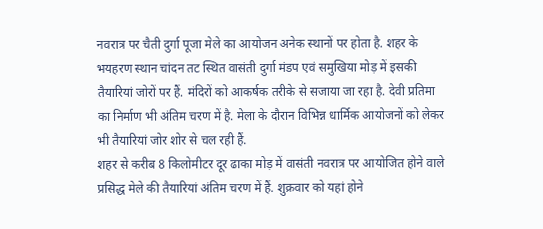नवरात्र पर चैती दुर्गा पूजा मेले का आयोजन अनेक स्थानों पर होता है. शहर के भयहरण स्थान चांदन तट स्थित वासंती दुर्गा मंडप एवं समुखिया मोड़ में इसकी तैयारियां जोरों पर हैं. मंदिरों को आकर्षक तरीके से सजाया जा रहा है. देवी प्रतिमा का निर्माण भी अंतिम चरण में है. मेला के दौरान विभिन्न धार्मिक आयोजनों को लेकर भी तैयारियां जोर शोर से चल रही हैं.
शहर से करीब 8 किलोमीटर दूर ढाका मोड़ में वासंती नवरात्र पर आयोजित होने वाले प्रसिद्ध मेले की तैयारियां अंतिम चरण में हैं. शुक्रवार को यहां होने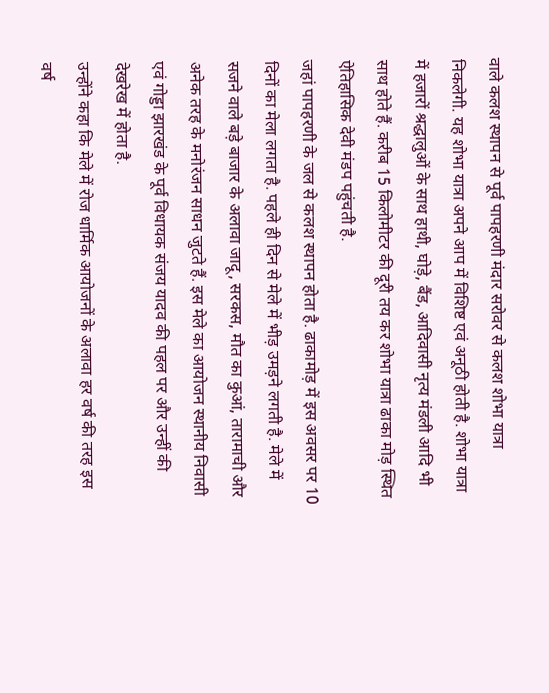वाले कलश स्थापन से पूर्व पापहरणी मंदार सरोवर से कलश शोभा यात्रा निकलेगी. यह शोभा यात्रा अपने आप में विशिष्ट एवं अनूठी होती है. शोभा यात्रा में हजारों श्रद्धालुओं के साथ हाथी, घोड़े, बैंड, आदिवासी नृत्य मंडली आदि भी साथ होते हैं. करीब 15 किलोमीटर की दूरी तय कर शोभा यात्रा ढाका मोड़ स्थित ऐतिहासिक देवी मंडप पहुंचती है.
जहां पापहरणी के जल से कलश स्थापन होता है. ढाकामोड़ में इस अवसर पर 10 दिनों का मेला लगता है. पहले ही दिन से मेले में भीड़ उमड़ने लगती है. मेले में सजने वाले बड़े बाजार के अलावा जादू, सरकस, मौत का कुआं, तारामाची और अनेक तरह के मनोरंजन साधन जुटते हैं. इस मेले का आयोजन स्थानीय निवासी एवं गोड्डा झारखंड के पूर्व विधायक संजय यादव की पहल पर और उन्हीं की देखरेख में होता है.
उन्होंने कहा कि मेले में रोज धार्मिक आयोजनों के अलावा हर वर्ष की तरह इस वर्ष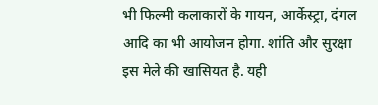भी फिल्मी कलाकारों के गायन, आर्केस्ट्रा, दंगल आदि का भी आयोजन होगा. शांति और सुरक्षा इस मेले की खासियत है. यही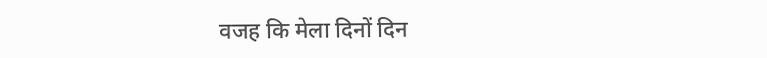वजह कि मेला दिनों दिन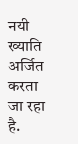नयी ख्याति अर्जित करता जा रहा है.